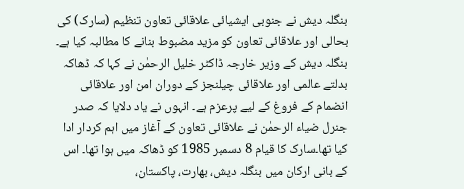بنگلہ دیش نے جنوبی ایشیائی علاقائی تعاون تنظیم (سارک) کی بحالی اور علاقائی تعاون کو مزید مضبوط بنانے کا مطالبہ کیا ہے۔ بنگلہ دیش کے وزیر خارجہ ڈاکٹر خلیل الرحمٰن نے کہا کہ ڈھاکہ بدلتے عالمی اور علاقائی چیلنجز کے دوران امن اور علاقائی انضمام کے فروغ کے لیے پرعزم ہے۔ انہوں نے یاد دلایا کہ صدر جنرل ضیاء الرحمٰن نے علاقائی تعاون کے آغاز میں اہم کردار ادا کیا تھا۔سارک کا قیام 8 دسمبر 1985 کو ڈھاکہ میں ہوا تھا۔ اس کے بانی ارکان میں بنگلہ دیش، بھارت، پاکستان،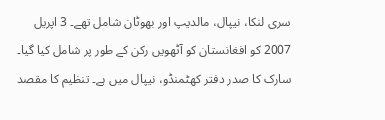سری لنکا، نیپال، مالدیپ اور بھوٹان شامل تھے۔ 3 اپریل 2007 کو افغانستان کو آٹھویں رکن کے طور پر شامل کیا گیا۔ سارک کا صدر دفتر کھٹمنڈو، نیپال میں ہے۔ تنظیم کا مقصد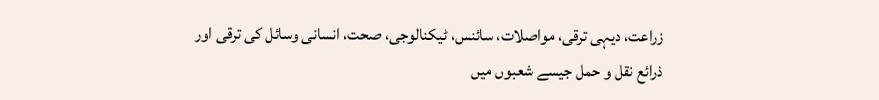زراعت، دیہی ترقی، مواصلات، سائنس، ٹیکنالوجی، صحت، انسانی وسائل کی ترقی اور ذرائع نقل و حمل جیسے شعبوں میں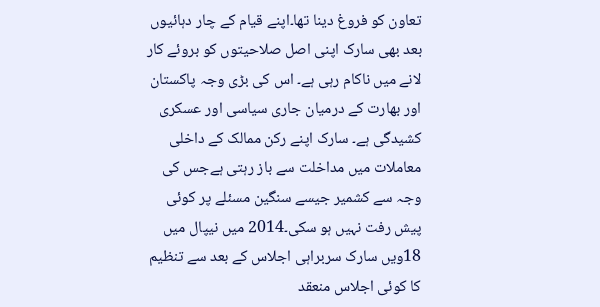تعاون کو فروغ دینا تھا۔اپنے قیام کے چار دہائیوں بعد بھی سارک اپنی اصل صلاحیتوں کو بروئے کار لانے میں ناکام رہی ہے۔ اس کی بڑی وجہ پاکستان اور بھارت کے درمیان جاری سیاسی اور عسکری کشیدگی ہے۔ سارک اپنے رکن ممالک کے داخلی معاملات میں مداخلت سے باز رہتی ہےجس کی وجہ سے کشمیر جیسے سنگین مسئلے پر کوئی پیش رفت نہیں ہو سکی۔2014 میں نیپال میں 18ویں سارک سربراہی اجلاس کے بعد سے تنظیم کا کوئی اجلاس منعقد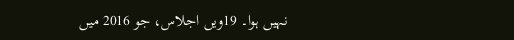نہیں ہوا۔ 19ویں اجلاس، جو 2016 میں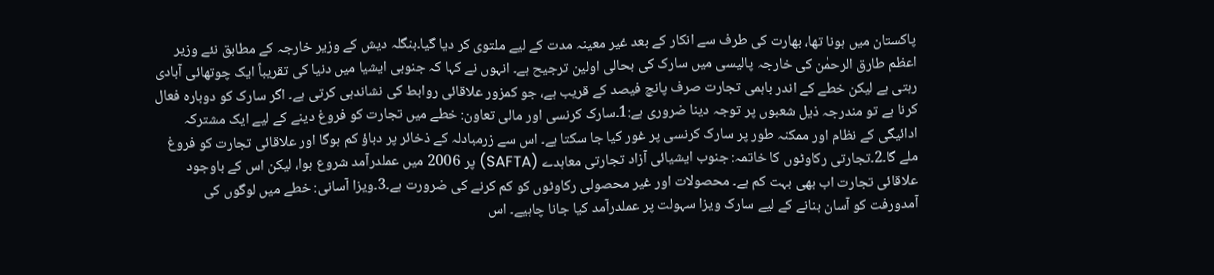پاکستان میں ہونا تھا، بھارت کی طرف سے انکار کے بعد غیر معینہ مدت کے لیے ملتوی کر دیا گیا۔بنگلہ دیش کے وزیر خارجہ کے مطابق نئے وزیر اعظم طارق الرحمٰن کی خارجہ پالیسی میں سارک کی بحالی اولین ترجیح ہے۔ انہوں نے کہا کہ جنوبی ایشیا میں دنیا کی تقریباً ایک چوتھائی آبادی رہتی ہے لیکن خطے کے اندر باہمی تجارت صرف پانچ فیصد کے قریب ہے، جو کمزور علاقائی روابط کی نشاندہی کرتی ہے۔ اگر سارک کو دوبارہ فعال کرنا ہے تو مندرجہ ذیل شعبوں پر توجہ دینا ضروری ہے:1۔سارک کرنسی اور مالی تعاون: خطے میں تجارت کو فروغ دینے کے لیے ایک مشترکہ ادائیگی کے نظام اور ممکنہ طور پر سارک کرنسی پر غور کیا جا سکتا ہے۔ اس سے زرمبادلہ کے ذخائر پر دباؤ کم ہوگا اور علاقائی تجارت کو فروغ ملے گا۔2۔تجارتی رکاوٹوں کا خاتمہ: جنوب ایشیائی آزاد تجارتی معاہدے (SAFTA) پر 2006 میں عملدرآمد شروع ہوا، لیکن اس کے باوجود علاقائی تجارت اب بھی بہت کم ہے۔ محصولات اور غیر محصولی رکاوٹوں کو کم کرنے کی ضرورت ہے۔3۔ویزا آسانی: خطے میں لوگوں کی آمدورفت کو آسان بنانے کے لیے سارک ویزا سہولت پر عملدرآمد کیا جانا چاہیے۔ اس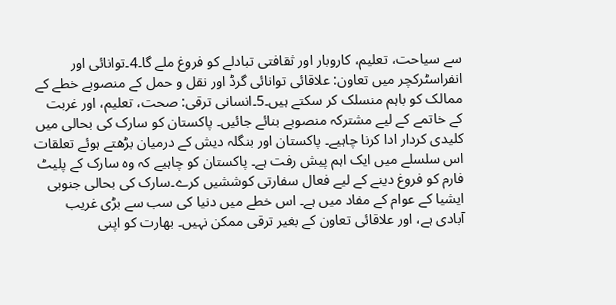سے سیاحت، تعلیم، کاروبار اور ثقافتی تبادلے کو فروغ ملے گا۔4۔توانائی اور انفراسٹرکچر میں تعاون: علاقائی توانائی گرڈ اور نقل و حمل کے منصوبے خطے کے ممالک کو باہم منسلک کر سکتے ہیں۔5۔انسانی ترقی: صحت، تعلیم، اور غربت کے خاتمے کے لیے مشترکہ منصوبے بنائے جائیں۔ پاکستان کو سارک کی بحالی میں کلیدی کردار ادا کرنا چاہیے۔ پاکستان اور بنگلہ دیش کے درمیان بڑھتے ہوئے تعلقات اس سلسلے میں ایک اہم پیش رفت ہے۔ پاکستان کو چاہیے کہ وہ سارک کے پلیٹ فارم کو فروغ دینے کے لیے فعال سفارتی کوششیں کرے۔سارک کی بحالی جنوبی ایشیا کے عوام کے مفاد میں ہے۔ اس خطے میں دنیا کی سب سے بڑی غریب آبادی ہے، اور علاقائی تعاون کے بغیر ترقی ممکن نہیں۔ بھارت کو اپنی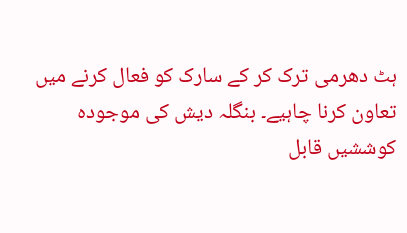ہٹ دھرمی ترک کر کے سارک کو فعال کرنے میں تعاون کرنا چاہیے۔ بنگلہ دیش کی موجودہ کوششیں قابل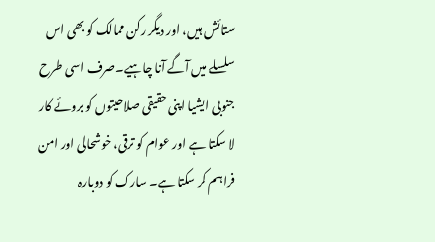ستائش ہیں، اور دیگر رکن ممالک کو بھی اس سلسلے میں آگے آنا چاہیے۔صرف اسی طرح جنوبی ایشیا اپنی حقیقی صلاحیتوں کو بروئے کار لا سکتا ہے اور عوام کو ترقی، خوشحالی اور امن فراہم کر سکتا ہے۔ سارک کو دوبارہ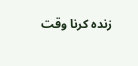زندہ کرنا وقت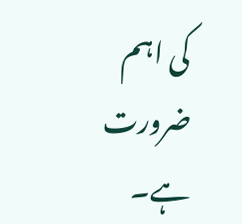کی اہم ضرورت ہے۔